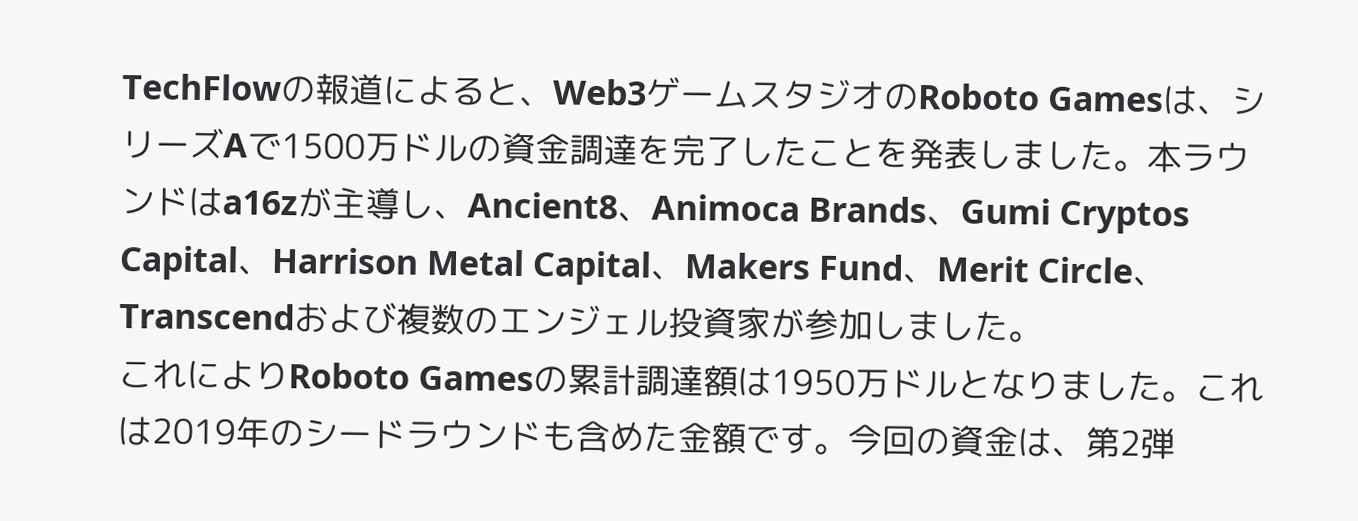TechFlowの報道によると、Web3ゲームスタジオのRoboto Gamesは、シリーズAで1500万ドルの資金調達を完了したことを発表しました。本ラウンドはa16zが主導し、Ancient8、Animoca Brands、Gumi Cryptos Capital、Harrison Metal Capital、Makers Fund、Merit Circle、Transcendおよび複数のエンジェル投資家が参加しました。
これによりRoboto Gamesの累計調達額は1950万ドルとなりました。これは2019年のシードラウンドも含めた金額です。今回の資金は、第2弾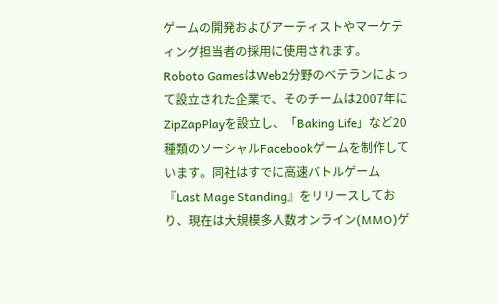ゲームの開発およびアーティストやマーケティング担当者の採用に使用されます。
Roboto GamesはWeb2分野のベテランによって設立された企業で、そのチームは2007年にZipZapPlayを設立し、「Baking Life」など20種類のソーシャルFacebookゲームを制作しています。同社はすでに高速バトルゲーム『Last Mage Standing』をリリースしており、現在は大規模多人数オンライン(MMO)ゲ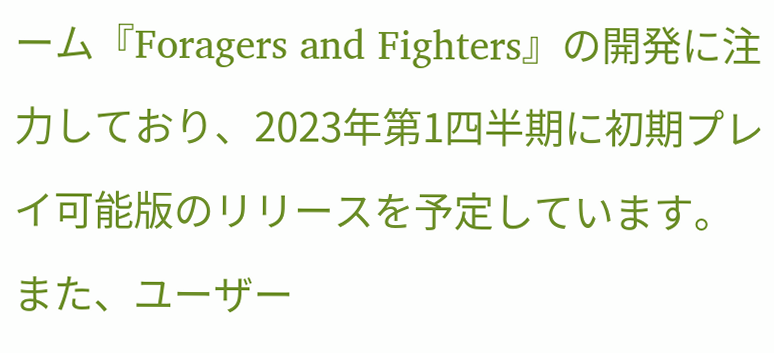ーム『Foragers and Fighters』の開発に注力しており、2023年第1四半期に初期プレイ可能版のリリースを予定しています。また、ユーザー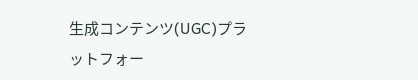生成コンテンツ(UGC)プラットフォー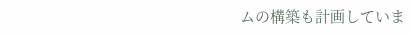ムの構築も計画していま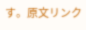す。原文リンク